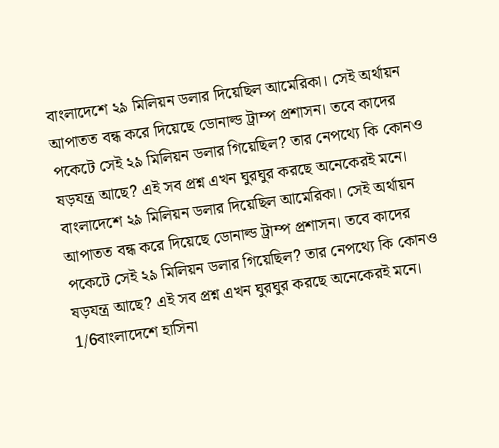বাংলাদেশে ২৯ মিলিয়ন ডলার দিয়েছিল আমেরিকা। সেই অর্থায়ন আপাতত বন্ধ করে দিয়েছে ডোনাল্ড ট্রাম্প প্রশাসন। তবে কাদের পকেটে সেই ২৯ মিলিয়ন ডলার গিয়েছিল? তার নেপথ্যে কি কোনও ষড়যন্ত্র আছে? এই সব প্রশ্ন এখন ঘুরঘুর করছে অনেকেরই মনে।
বাংলাদেশে ২৯ মিলিয়ন ডলার দিয়েছিল আমেরিকা। সেই অর্থায়ন আপাতত বন্ধ করে দিয়েছে ডোনাল্ড ট্রাম্প প্রশাসন। তবে কাদের পকেটে সেই ২৯ মিলিয়ন ডলার গিয়েছিল? তার নেপথ্যে কি কোনও ষড়যন্ত্র আছে? এই সব প্রশ্ন এখন ঘুরঘুর করছে অনেকেরই মনে।
1/6বাংলাদেশে হাসিনা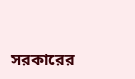সরকারের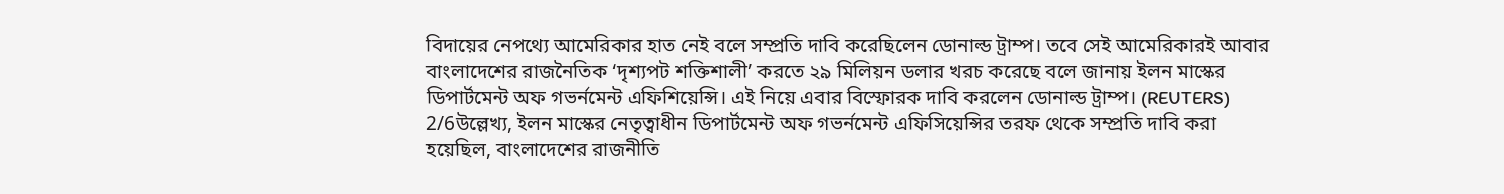বিদায়ের নেপথ্যে আমেরিকার হাত নেই বলে সম্প্রতি দাবি করেছিলেন ডোনাল্ড ট্রাম্প। তবে সেই আমেরিকারই আবার বাংলাদেশের রাজনৈতিক ‘দৃশ্যপট শক্তিশালী’ করতে ২৯ মিলিয়ন ডলার খরচ করেছে বলে জানায় ইলন মাস্কের ডিপার্টমেন্ট অফ গভর্নমেন্ট এফিশিয়েন্সি। এই নিয়ে এবার বিস্ফোরক দাবি করলেন ডোনাল্ড ট্রাম্প। (REUTERS)
2/6উল্লেখ্য, ইলন মাস্কের নেতৃত্বাধীন ডিপার্টমেন্ট অফ গভর্নমেন্ট এফিসিয়েন্সির তরফ থেকে সম্প্রতি দাবি করা হয়েছিল, বাংলাদেশের রাজনীতি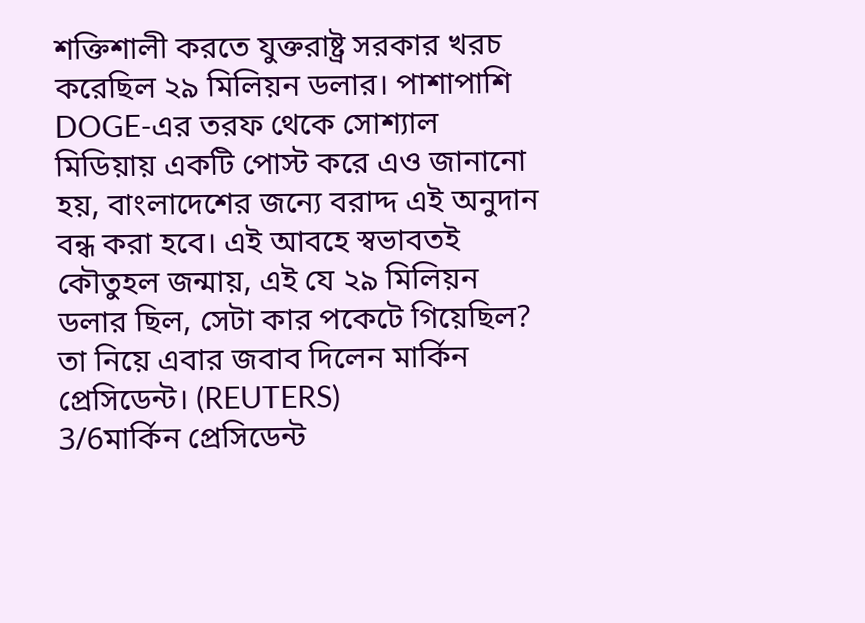শক্তিশালী করতে যুক্তরাষ্ট্র সরকার খরচ করেছিল ২৯ মিলিয়ন ডলার। পাশাপাশি DOGE-এর তরফ থেকে সোশ্যাল মিডিয়ায় একটি পোস্ট করে এও জানানো হয়, বাংলাদেশের জন্যে বরাদ্দ এই অনুদান বন্ধ করা হবে। এই আবহে স্বভাবতই কৌতুহল জন্মায়, এই যে ২৯ মিলিয়ন ডলার ছিল, সেটা কার পকেটে গিয়েছিল? তা নিয়ে এবার জবাব দিলেন মার্কিন প্রেসিডেন্ট। (REUTERS)
3/6মার্কিন প্রেসিডেন্ট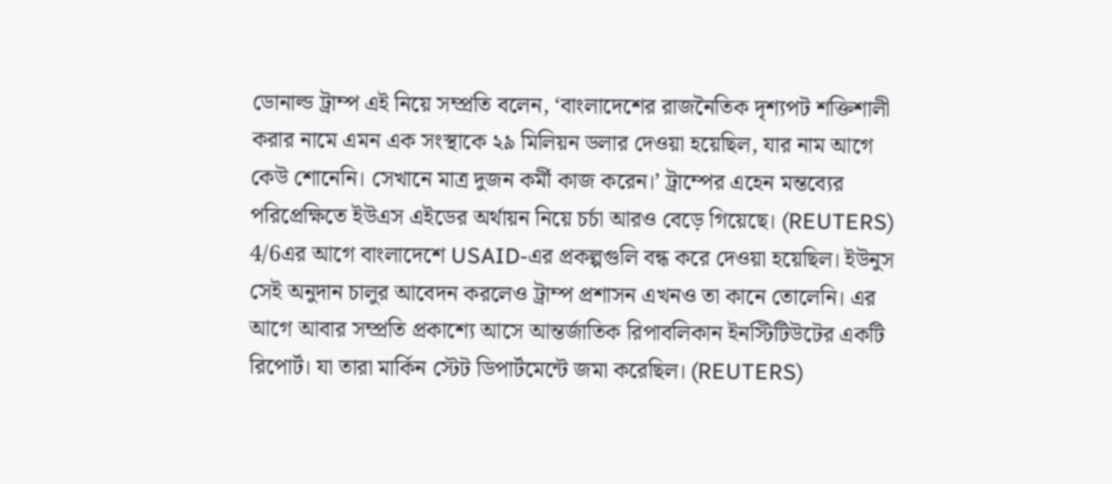ডোনাল্ড ট্রাম্প এই নিয়ে সম্প্রতি বলেন, ‘বাংলাদেশের রাজনৈতিক দৃশ্যপট শক্তিশালী করার নামে এমন এক সংস্থাকে ২৯ মিলিয়ন ডলার দেওয়া হয়েছিল, যার নাম আগে কেউ শোনেনি। সেখানে মাত্র দুজন কর্মী কাজ করেন।’ ট্রাম্পের এহেন মন্তব্যের পরিপ্রেক্ষিতে ইউএস এইডের অর্থায়ন নিয়ে চর্চা আরও বেড়ে গিয়েছে। (REUTERS)
4/6এর আগে বাংলাদেশে USAID-এর প্রকল্পগুলি বন্ধ করে দেওয়া হয়েছিল। ইউনুস সেই অনুদান চালুর আবেদন করলেও ট্রাম্প প্রশাসন এখনও তা কানে তোলেনি। এর আগে আবার সম্প্রতি প্রকাশ্যে আসে আন্তর্জাতিক রিপাবলিকান ইনস্টিটিউটের একটি রিপোর্ট। যা তারা মার্কিন স্টেট ডিপার্টমেন্টে জমা করেছিল। (REUTERS)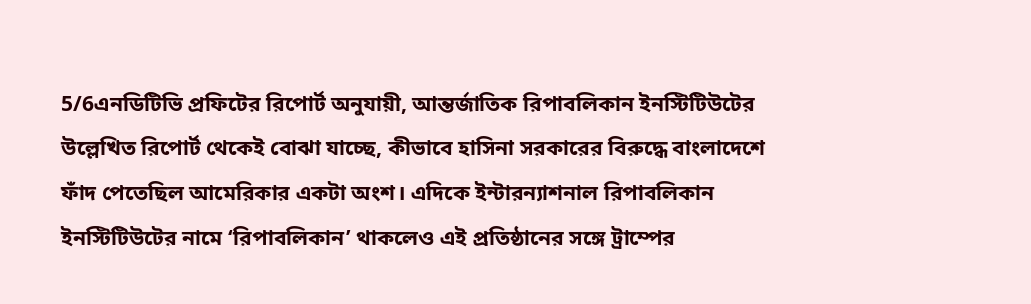5/6এনডিটিভি প্রফিটের রিপোর্ট অনুযায়ী, আন্তর্জাতিক রিপাবলিকান ইনস্টিটিউটের উল্লেখিত রিপোর্ট থেকেই বোঝা যাচ্ছে, কীভাবে হাসিনা সরকারের বিরুদ্ধে বাংলাদেশে ফাঁদ পেতেছিল আমেরিকার একটা অংশ। এদিকে ইন্টারন্যাশনাল রিপাবলিকান ইনস্টিটিউটের নামে ‘রিপাবলিকান’ থাকলেও এই প্রতিষ্ঠানের সঙ্গে ট্রাম্পের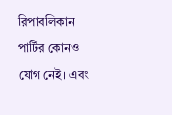রিপাবলিকান পার্টির কোনও যোগ নেই। এবং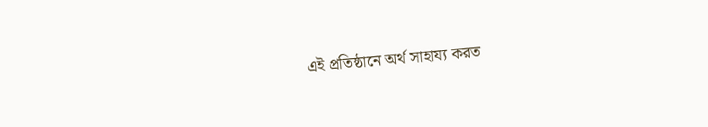এই প্রতিষ্ঠানে অর্থ সাহায্য করত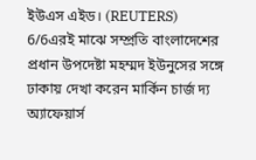ইউএস এইড। (REUTERS)
6/6এরই মাঝে সম্প্রতি বাংলাদেশের প্রধান উপদেষ্টা মহম্মদ ইউনুসের সঙ্গে ঢাকায় দেখা করেন মার্কিন চার্জ দ্য অ্যাফেয়ার্স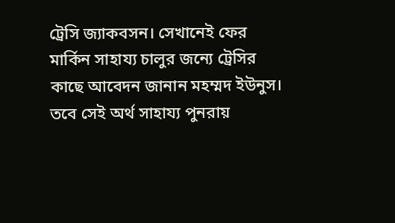ট্রেসি জ্যাকবসন। সেখানেই ফের মার্কিন সাহায্য চালুর জন্যে ট্রেসির কাছে আবেদন জানান মহম্মদ ইউনুস। তবে সেই অর্থ সাহায্য পুনরায়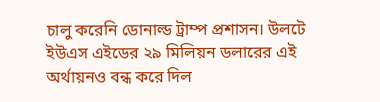চালু করেনি ডোনাল্ড ট্রাম্প প্রশাসন। উলটে ইউএস এইডের ২৯ মিলিয়ন ডলারের এই অর্থায়নও বন্ধ করে দিল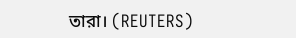তারা। (REUTERS)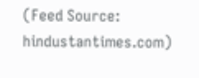(Feed Source: hindustantimes.com)